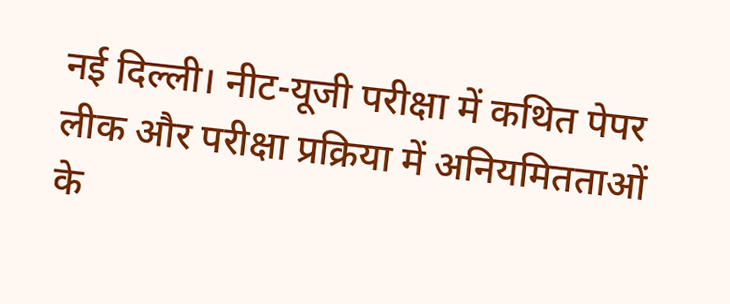नई दिल्ली। नीट-यूजी परीक्षा में कथित पेपर लीक और परीक्षा प्रक्रिया में अनियमितताओं के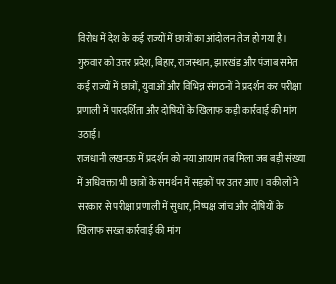विरोध में देश के कई राज्यों में छात्रों का आंदोलन तेज हो गया है। गुरुवार को उत्तर प्रदेश, बिहार, राजस्थान, झारखंड और पंजाब समेत कई राज्यों में छात्रों, युवाओं और विभिन्न संगठनों ने प्रदर्शन कर परीक्षा प्रणाली में पारदर्शिता और दोषियों के खिलाफ कड़ी कार्रवाई की मांग उठाई।
राजधानी लखनऊ में प्रदर्शन को नया आयाम तब मिला जब बड़ी संख्या में अधिवक्ता भी छात्रों के समर्थन में सड़कों पर उतर आए। वकीलों ने सरकार से परीक्षा प्रणाली में सुधार, निष्पक्ष जांच और दोषियों के खिलाफ सख्त कार्रवाई की मांग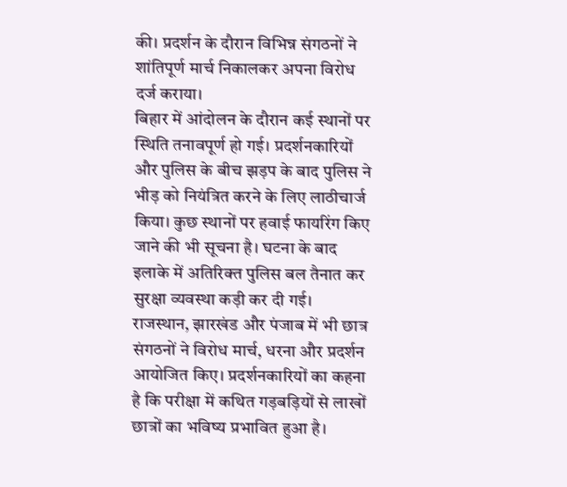की। प्रदर्शन के दौरान विभिन्न संगठनों ने शांतिपूर्ण मार्च निकालकर अपना विरोध दर्ज कराया।
बिहार में आंदोलन के दौरान कई स्थानों पर स्थिति तनावपूर्ण हो गई। प्रदर्शनकारियों और पुलिस के बीच झड़प के बाद पुलिस ने भीड़ को नियंत्रित करने के लिए लाठीचार्ज किया। कुछ स्थानों पर हवाई फायरिंग किए जाने की भी सूचना है। घटना के बाद इलाके में अतिरिक्त पुलिस बल तैनात कर सुरक्षा व्यवस्था कड़ी कर दी गई।
राजस्थान, झारखंड और पंजाब में भी छात्र संगठनों ने विरोध मार्च, धरना और प्रदर्शन आयोजित किए। प्रदर्शनकारियों का कहना है कि परीक्षा में कथित गड़बड़ियों से लाखों छात्रों का भविष्य प्रभावित हुआ है।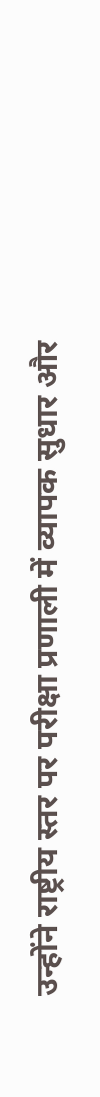उन्होंने राष्ट्रीय स्तर पर परीक्षा प्रणाली में व्यापक सुधार और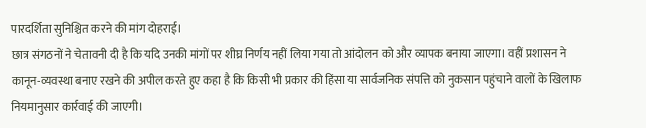पारदर्शिता सुनिश्चित करने की मांग दोहराई।
छात्र संगठनों ने चेतावनी दी है कि यदि उनकी मांगों पर शीघ्र निर्णय नहीं लिया गया तो आंदोलन को और व्यापक बनाया जाएगा। वहीं प्रशासन ने कानून-व्यवस्था बनाए रखने की अपील करते हुए कहा है कि किसी भी प्रकार की हिंसा या सार्वजनिक संपत्ति को नुकसान पहुंचाने वालों के खिलाफ नियमानुसार कार्रवाई की जाएगी।